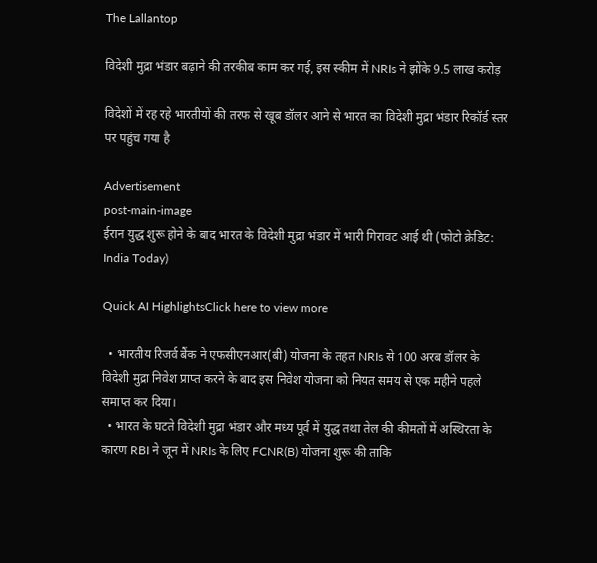The Lallantop

विदेशी मुद्रा भंडार बढ़ाने की तरकीब काम कर गई, इस स्कीम में NRIs ने झोंके 9.5 लाख करोड़

विदेशों में रह रहे भारतीयों की तरफ से खूब डॉलर आने से भारत का विदेशी मुद्रा भंडार रिकॉर्ड स्तर पर पहुंच गया है

Advertisement
post-main-image
ईरान युद्ध शुरू होने के बाद भारत के विदेशी मुद्रा भंडार में भारी गिरावट आई थी (फोटो क्रेडिट: India Today)

Quick AI HighlightsClick here to view more

  • भारतीय रिजर्व बैंक ने एफसीएनआर(बी) योजना के तहत NRIs से 100 अरब डॉलर के विदेशी मुद्रा निवेश प्राप्त करने के बाद इस निवेश योजना को नियत समय से एक महीने पहले समाप्त कर दिया।
  • भारत के घटते विदेशी मुद्रा भंडार और मध्य पूर्व में युद्ध तथा तेल की कीमतों में अस्थिरता के कारण RBI ने जून में NRIs के लिए FCNR(B) योजना शुरू की ताकि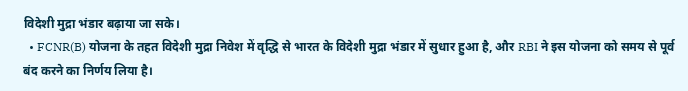विदेशी मुद्रा भंडार बढ़ाया जा सके।
  • FCNR(B) योजना के तहत विदेशी मुद्रा निवेश में वृद्धि से भारत के विदेशी मुद्रा भंडार में सुधार हुआ है, और RBI ने इस योजना को समय से पूर्व बंद करने का निर्णय लिया है।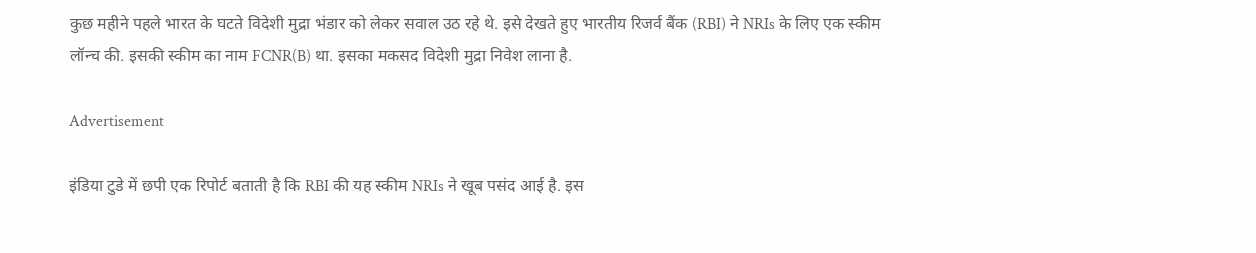कुछ महीने पहले भारत के घटते विदेशी मुद्रा भंडार को लेकर सवाल उठ रहे थे. इसे देखते हुए भारतीय रिजर्व बैंक (RBI) ने NRIs के लिए एक स्कीम लॉन्च की. इसकी स्कीम का नाम FCNR(B) था. इसका मकसद विदेशी मुद्रा निवेश लाना है.

Advertisement

इंडिया टुडे में छपी एक रिपोर्ट बताती है कि RBI की यह स्कीम NRIs ने खूब पसंद आई है. इस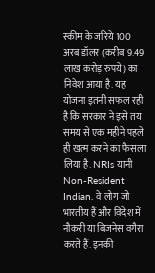स्कीम के जरिये 100 अरब डॉलर (करीब 9.49 लाख करोड़ रुपये) का निवेश आया है. यह योजना इतनी सफल रही है कि सरकार ने इसे तय समय से एक महीने पहले ही खत्म करने का फैसला लिया है. NRIs यानी Non-Resident Indian. वे लोग जो भारतीय हैं और विदेश में नौकरी या बिजनेस वगैरा करते हैं. इनकी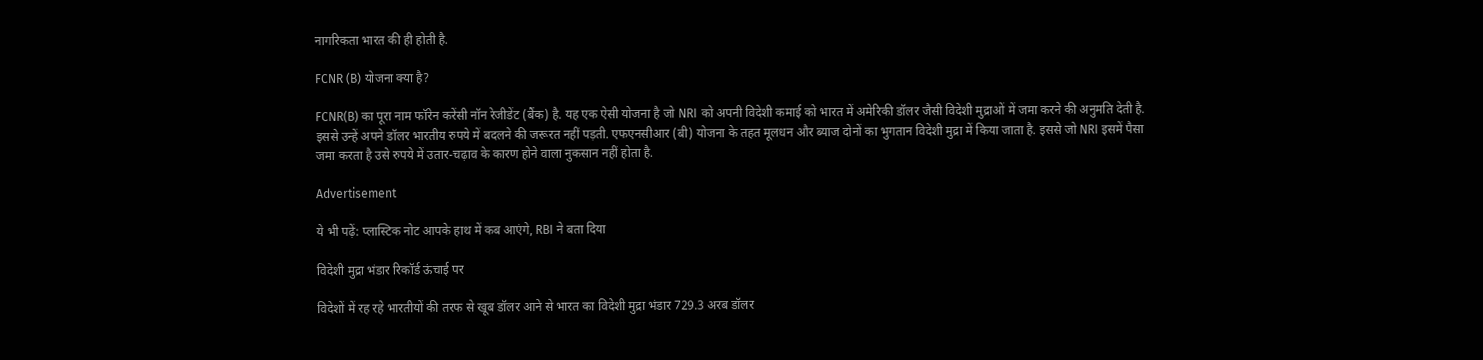नागरिकता भारत की ही होती है.

FCNR (B) योजना क्या है?

FCNR(B) का पूरा नाम फॉरेन करेंसी नॉन रेजीडेंट (बैंक) है. यह एक ऐसी योजना है जो NRI को अपनी विदेशी कमाई को भारत में अमेरिकी डॉलर जैसी विदेशी मुद्राओं में जमा करने की अनुमति देती है. इससे उन्हें अपने डॉलर भारतीय रुपये में बदलने की जरूरत नहीं पड़ती. एफएनसीआर (बी) योजना के तहत मूलधन और ब्याज दोनों का भुगतान विदेशी मुद्रा में किया जाता है. इससे जो NRI इसमें पैसा जमा करता है उसे रुपये में उतार-चढ़ाव के कारण होने वाला नुकसान नहीं होता है.

Advertisement

ये भी पढ़ें: प्लास्टिक नोट आपके हाथ में कब आएंगे, RBI ने बता दिया

विदेशी मुद्रा भंडार रिकॉर्ड ऊंचाई पर

विदेशों में रह रहे भारतीयों की तरफ से खूब डॉलर आने से भारत का विदेशी मुद्रा भंडार 729.3 अरब डॉलर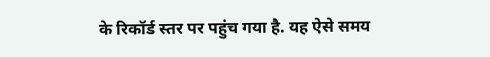के रिकॉर्ड स्तर पर पहुंच गया है. यह ऐसे समय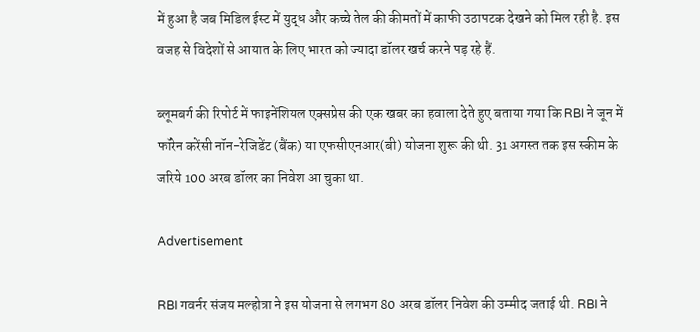में हुआ है जब मिडिल ईस्ट में युद्ध और कच्चे तेल की कीमतों में काफी उठापटक देखने को मिल रही है. इस वजह से विदेशों से आयात के लिए भारत को ज्यादा डॉलर खर्च करने पड़ रहे हैं.

ब्लूमबर्ग की रिपोर्ट में फाइनेंशियल एक्सप्रेस की एक खबर का हवाला देते हुए बताया गया कि RBI ने जून में फॉरेन करेंसी नॉन-रेजिडेंट (बैंक) या एफसीएनआर(बी) योजना शुरू की थी. 31 अगस्त तक इस स्कीम के जरिये 100 अरब डॉलर का निवेश आ चुका था.

Advertisement

RBI गवर्नर संजय मल्होत्रा ने इस योजना से लगभग 80 अरब डॉलर निवेश की उम्मीद जताई थी. RBI ने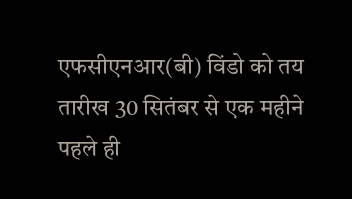एफसीएनआर(बी) विंडो को तय तारीख 30 सितंबर से एक महीने पहले ही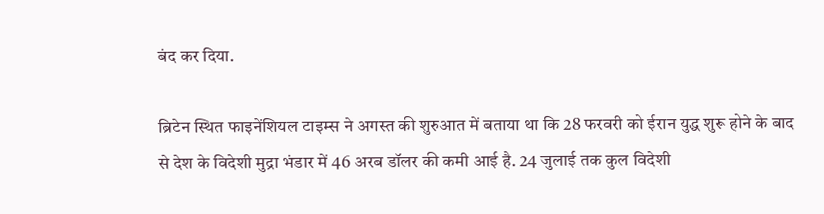बंद कर दिया.

ब्रिटेन स्थित फाइनेंशियल टाइम्स ने अगस्त की शुरुआत में बताया था कि 28 फरवरी को ईरान युद्ध शुरू होने के बाद से देश के विदेशी मुद्रा भंडार में 46 अरब डॉलर की कमी आई है. 24 जुलाई तक कुल विदेशी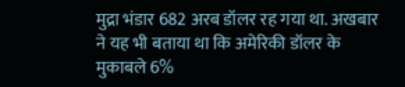मुद्रा भंडार 682 अरब डॉलर रह गया था. अखबार ने यह भी बताया था कि अमेरिकी डॉलर के मुकाबले 6%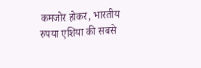कमजोर होकर, भारतीय रुपया एशिया की सबसे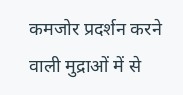कमजोर प्रदर्शन करने वाली मुद्राओं में से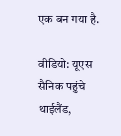एक बन गया है.

वीडियो: यूएस सैनिक पहुंचे थाईलैंड,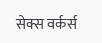सेक्स वर्कर्स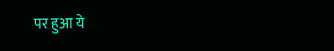पर हुआ ये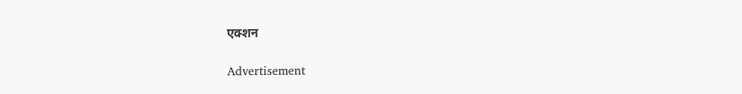एक्शन

Advertisement